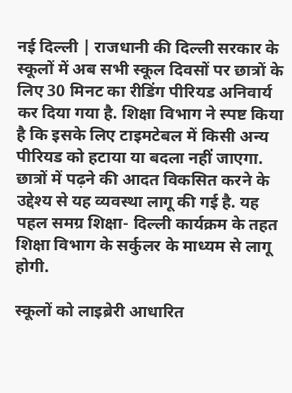नई दिल्ली | राजधानी की दिल्ली सरकार के स्कूलों में अब सभी स्कूल दिवसों पर छात्रों के लिए 30 मिनट का रीडिंग पीरियड अनिवार्य कर दिया गया है. शिक्षा विभाग ने स्पष्ट किया है कि इसके लिए टाइमटेबल में किसी अन्य पीरियड को हटाया या बदला नहीं जाएगा. छात्रों में पढ़ने की आदत विकसित करने के उद्देश्य से यह व्यवस्था लागू की गई है. यह पहल समग्र शिक्षा- दिल्ली कार्यक्रम के तहत शिक्षा विभाग के सर्कुलर के माध्यम से लागू होगी.

स्कूलों को लाइब्रेरी आधारित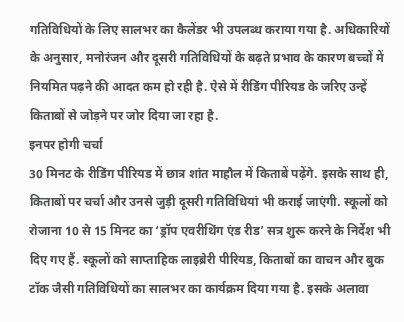गतिविधियों के लिए सालभर का कैलेंडर भी उपलब्ध कराया गया है. अधिकारियों के अनुसार, मनोरंजन और दूसरी गतिविधियों के बढ़ते प्रभाव के कारण बच्चों में नियमित पढ़ने की आदत कम हो रही है. ऐसे में रीडिंग पीरियड के जरिए उन्हें किताबों से जोड़ने पर जोर दिया जा रहा है.
इनपर होगी चर्चा
30 मिनट के रीडिंग पीरियड में छात्र शांत माहौल में किताबें पढ़ेंगे. इसके साथ ही, किताबों पर चर्चा और उनसे जुड़ी दूसरी गतिविधियां भी कराई जाएंगी. स्कूलों को रोजाना 10 से 15 मिनट का ‘ड्रॉप एवरीथिंग एंड रीड’ सत्र शुरू करने के निर्देश भी दिए गए हैं. स्कूलों को साप्ताहिक लाइब्रेरी पीरियड, किताबों का वाचन और बुक टॉक जैसी गतिविधियों का सालभर का कार्यक्रम दिया गया है. इसके अलावा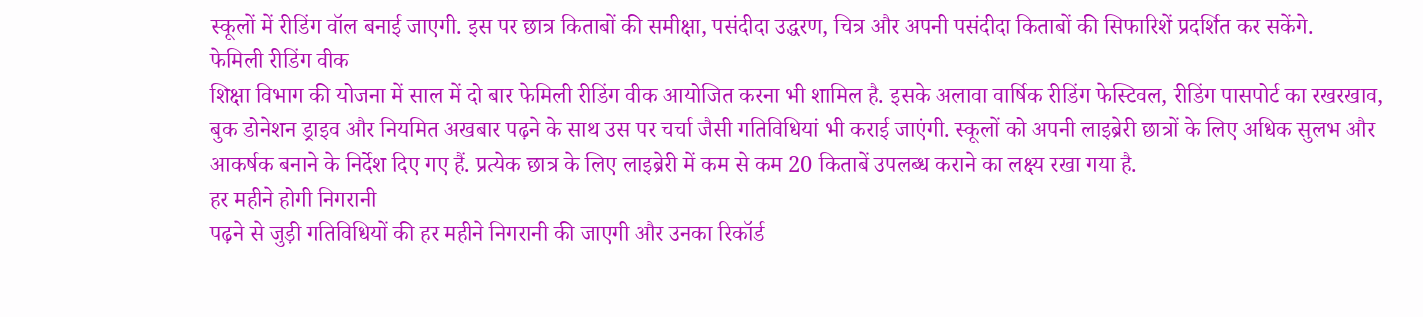स्कूलों में रीडिंग वॉल बनाई जाएगी. इस पर छात्र किताबों की समीक्षा, पसंदीदा उद्धरण, चित्र और अपनी पसंदीदा किताबों की सिफारिशें प्रदर्शित कर सकेंगे.
फेमिली रीडिंग वीक
शिक्षा विभाग की योजना में साल में दो बार फेमिली रीडिंग वीक आयोजित करना भी शामिल है. इसके अलावा वार्षिक रीडिंग फेस्टिवल, रीडिंग पासपोर्ट का रखरखाव, बुक डोनेशन ड्राइव और नियमित अखबार पढ़ने के साथ उस पर चर्चा जैसी गतिविधियां भी कराई जाएंगी. स्कूलों को अपनी लाइब्रेरी छात्रों के लिए अधिक सुलभ और आकर्षक बनाने के निर्देश दिए गए हैं. प्रत्येक छात्र के लिए लाइब्रेरी में कम से कम 20 किताबें उपलब्ध कराने का लक्ष्य रखा गया है.
हर महीने होगी निगरानी
पढ़ने से जुड़ी गतिविधियों की हर महीने निगरानी की जाएगी और उनका रिकॉर्ड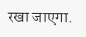रखा जाएगा.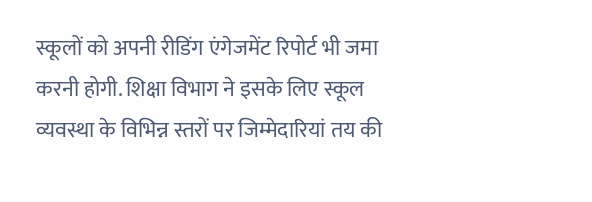स्कूलों को अपनी रीडिंग एंगेजमेंट रिपोर्ट भी जमा करनी होगी. शिक्षा विभाग ने इसके लिए स्कूल व्यवस्था के विभिन्न स्तरों पर जिम्मेदारियां तय की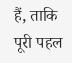हैं, ताकि पूरी पहल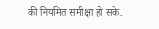की नियमित समीक्षा हो सके.